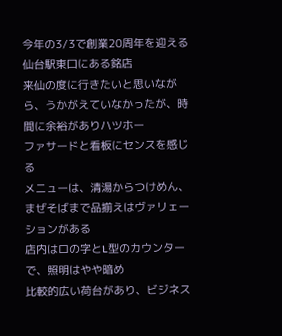今年の3/3で創業20周年を迎える仙台駅東口にある銘店
来仙の度に行きたいと思いながら、うかがえていなかったが、時間に余裕がありハツホー
ファサードと看板にセンスを感じる
メニューは、清湯からつけめん、まぜそばまで品揃えはヴァリェーションがある
店内はロの字とL型のカウンターで、照明はやや暗め
比較的広い荷台があり、ビジネス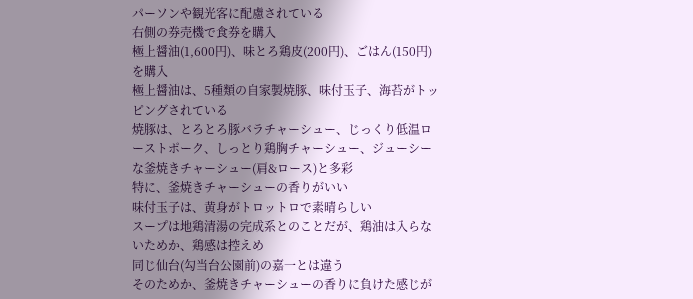パーソンや観光客に配慮されている
右側の券売機で食券を購入
極上醤油(1,600円)、味とろ鶏皮(200円)、ごはん(150円)を購入
極上醤油は、5種類の自家製焼豚、味付玉子、海苔がトッピングされている
焼豚は、とろとろ豚バラチャーシュー、じっくり低温ローストポーク、しっとり鶏胸チャーシュー、ジューシーな釜焼きチャーシュー(肩&ロース)と多彩
特に、釜焼きチャーシューの香りがいい
味付玉子は、黄身がトロットロで素晴らしい
スープは地鶏清湯の完成系とのことだが、鶏油は入らないためか、鶏感は控えめ
同じ仙台(勾当台公園前)の嘉一とは違う
そのためか、釜焼きチャーシューの香りに負けた感じが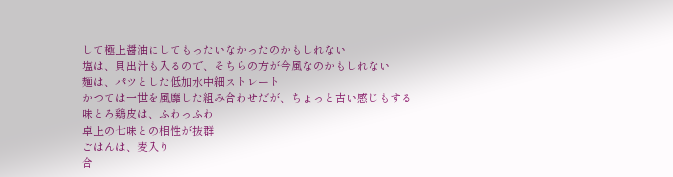して極上醤油にしてもったいなかったのかもしれない
塩は、貝出汁も入るので、そちらの方が今風なのかもしれない
麺は、パツとした低加水中細ストレート
かつては一世を風靡した組み合わせだが、ちょっと古い感じもする
味とろ鶏皮は、ふわっふわ
卓上の七味との相性が抜群
ごはんは、麦入り
合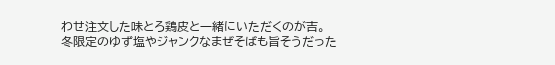わせ注文した味とろ鶏皮と一緒にいただくのが吉。
冬限定のゆず塩やジャンクなまぜそばも旨そうだった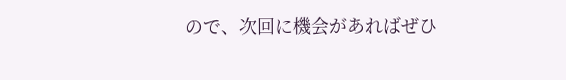ので、次回に機会があればぜひ